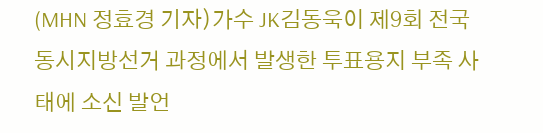(MHN 정효경 기자)가수 JK김동욱이 제9회 전국동시지방선거 과정에서 발생한 투표용지 부족 사태에 소신 발언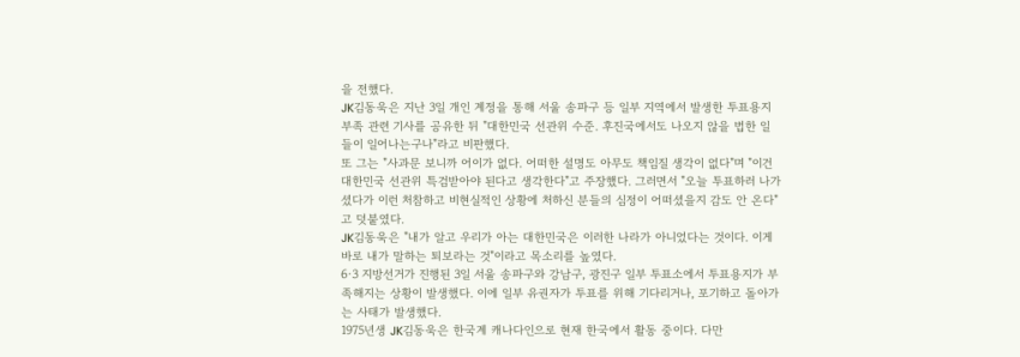을 전했다.
JK김동욱은 지난 3일 개인 계정을 통해 서울 송파구 등 일부 지역에서 발생한 투표용지 부족 관련 기사를 공유한 뒤 "대한민국 선관위 수준. 후진국에서도 나오지 않을 법한 일들이 일어나는구나"라고 비판했다.
또 그는 "사과문 보니까 어이가 없다. 어떠한 설명도 아무도 책임질 생각이 없다"며 "이건 대한민국 선관위 특검받아야 된다고 생각한다"고 주장했다. 그러면서 "오늘 투표하러 나가셨다가 이런 처참하고 비현실적인 상황에 처하신 분들의 심정이 어떠셨을지 감도 안 온다"고 덧붙였다.
JK김동욱은 "내가 알고 우리가 아는 대한민국은 이러한 나라가 아니었다는 것이다. 이게 바로 내가 말하는 퇴보라는 것"이라고 목소리를 높였다.
6·3 지방선거가 진행된 3일 서울 송파구와 강남구, 광진구 일부 투표소에서 투표용지가 부족해지는 상황이 발생했다. 이에 일부 유권자가 투표를 위해 기다리거나, 포기하고 돌아가는 사태가 발생했다.
1975년생 JK김동욱은 한국계 캐나다인으로 현재 한국에서 활동 중이다. 다만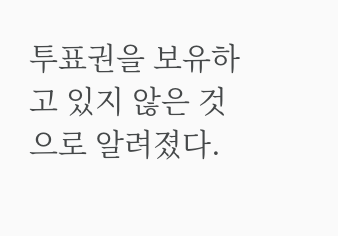투표권을 보유하고 있지 않은 것으로 알려졌다.